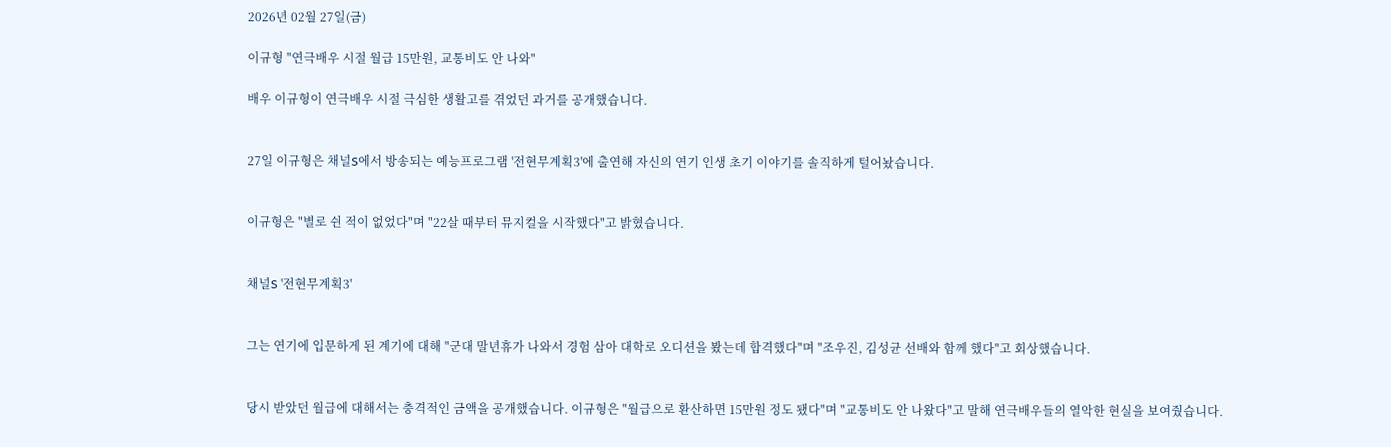2026년 02월 27일(금)

이규형 "연극배우 시절 월급 15만원, 교통비도 안 나와"

배우 이규형이 연극배우 시절 극심한 생활고를 겪었던 과거를 공개했습니다.


27일 이규형은 채널S에서 방송되는 예능프로그램 '전현무계획3'에 출연해 자신의 연기 인생 초기 이야기를 솔직하게 털어놨습니다.


이규형은 "별로 쉰 적이 없었다"며 "22살 때부터 뮤지컬을 시작했다"고 밝혔습니다.


채널S '전현무계획3'


그는 연기에 입문하게 된 계기에 대해 "군대 말년휴가 나와서 경험 삼아 대학로 오디션을 봤는데 합격했다"며 "조우진, 김성균 선배와 함께 했다"고 회상했습니다.


당시 받았던 월급에 대해서는 충격적인 금액을 공개했습니다. 이규형은 "월급으로 환산하면 15만원 정도 됐다"며 "교통비도 안 나왔다"고 말해 연극배우들의 열악한 현실을 보여줬습니다.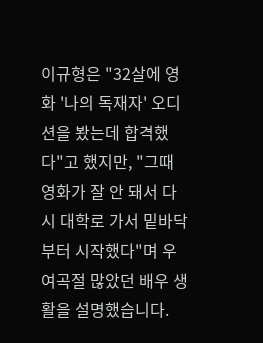이규형은 "32살에 영화 '나의 독재자' 오디션을 봤는데 합격했다"고 했지만, "그때 영화가 잘 안 돼서 다시 대학로 가서 밑바닥부터 시작했다"며 우여곡절 많았던 배우 생활을 설명했습니다.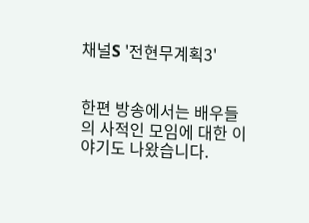채널S '전현무계획3'


한편 방송에서는 배우들의 사적인 모임에 대한 이야기도 나왔습니다.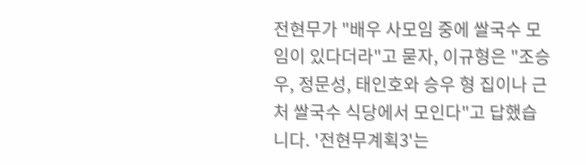전현무가 "배우 사모임 중에 쌀국수 모임이 있다더라"고 묻자, 이규형은 "조승우, 정문성, 태인호와 승우 형 집이나 근처 쌀국수 식당에서 모인다"고 답했습니다. '전현무계획3'는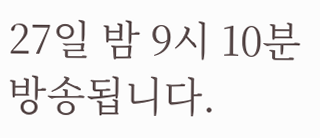27일 밤 9시 10분 방송됩니다.